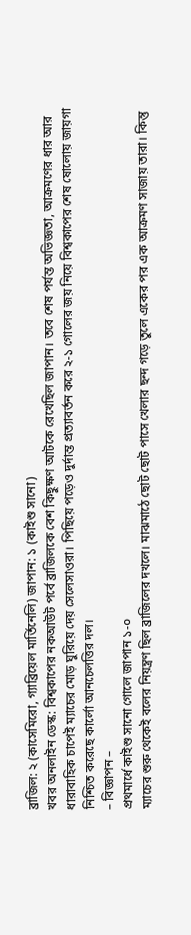ব্রাজিল: ২ (কাসেমিরো, গ্যাব্রিয়েল মার্তিনেলি) জাপান: ১ (কাইশু সানো)
খবর অনলাইন ডেস্ক: বিশ্বকাপের নকআউট পর্বে ব্রাজিলকে বেশ কিছুক্ষণ আটকে রেখেছিল জাপান। তবে শেষ পর্যন্ত অভিজ্ঞতা, আক্রমণের ধার আর ধারাবাহিক চাপেই ম্যাচের মোড় ঘুরিয়ে দেয় সেলেসাওরা। পিছিয়ে পড়েও দুর্দান্ত প্রত্যাবর্তন করে ২-১ গোলের জয় নিয়ে বিশ্বকাপের শেষ ষোলোয় জায়গা নিশ্চিত করেছে কার্লো আনচেলত্তির দল।
– বিজ্ঞাপন –
প্রথমার্ধে কাইশু সানো গোলে জাপান ১-০
ম্যাচের শুরু থেকেই বলের নিয়ন্ত্রণ ছিল ব্রাজিলের দখলে। মাঝমাঠে ছোট ছোট পাসে খেলার ছন্দ গড়ে তুলে একের পর এক আক্রমণ সাজায় তারা। কিন্তু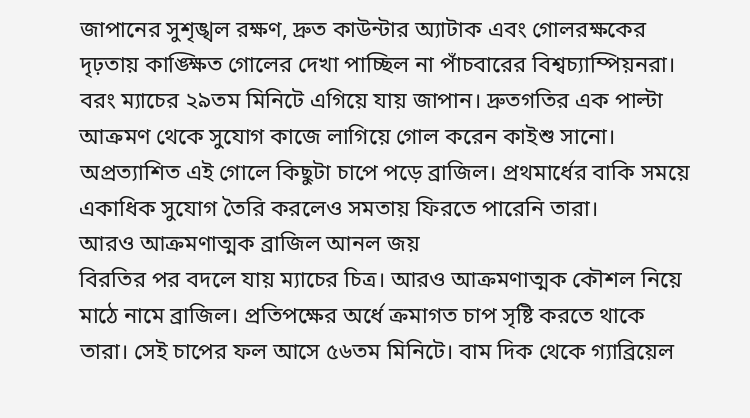জাপানের সুশৃঙ্খল রক্ষণ, দ্রুত কাউন্টার অ্যাটাক এবং গোলরক্ষকের দৃঢ়তায় কাঙ্ক্ষিত গোলের দেখা পাচ্ছিল না পাঁচবারের বিশ্বচ্যাম্পিয়নরা।
বরং ম্যাচের ২৯তম মিনিটে এগিয়ে যায় জাপান। দ্রুতগতির এক পাল্টা আক্রমণ থেকে সুযোগ কাজে লাগিয়ে গোল করেন কাইশু সানো। অপ্রত্যাশিত এই গোলে কিছুটা চাপে পড়ে ব্রাজিল। প্রথমার্ধের বাকি সময়ে একাধিক সুযোগ তৈরি করলেও সমতায় ফিরতে পারেনি তারা।
আরও আক্রমণাত্মক ব্রাজিল আনল জয়
বিরতির পর বদলে যায় ম্যাচের চিত্র। আরও আক্রমণাত্মক কৌশল নিয়ে মাঠে নামে ব্রাজিল। প্রতিপক্ষের অর্ধে ক্রমাগত চাপ সৃষ্টি করতে থাকে তারা। সেই চাপের ফল আসে ৫৬তম মিনিটে। বাম দিক থেকে গ্যাব্রিয়েল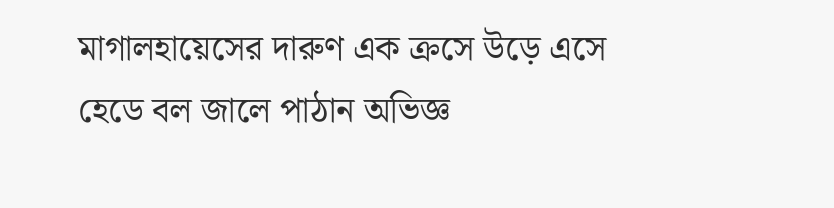মাগালহায়েসের দারুণ এক ক্রসে উড়ে এসে হেডে বল জালে পাঠান অভিজ্ঞ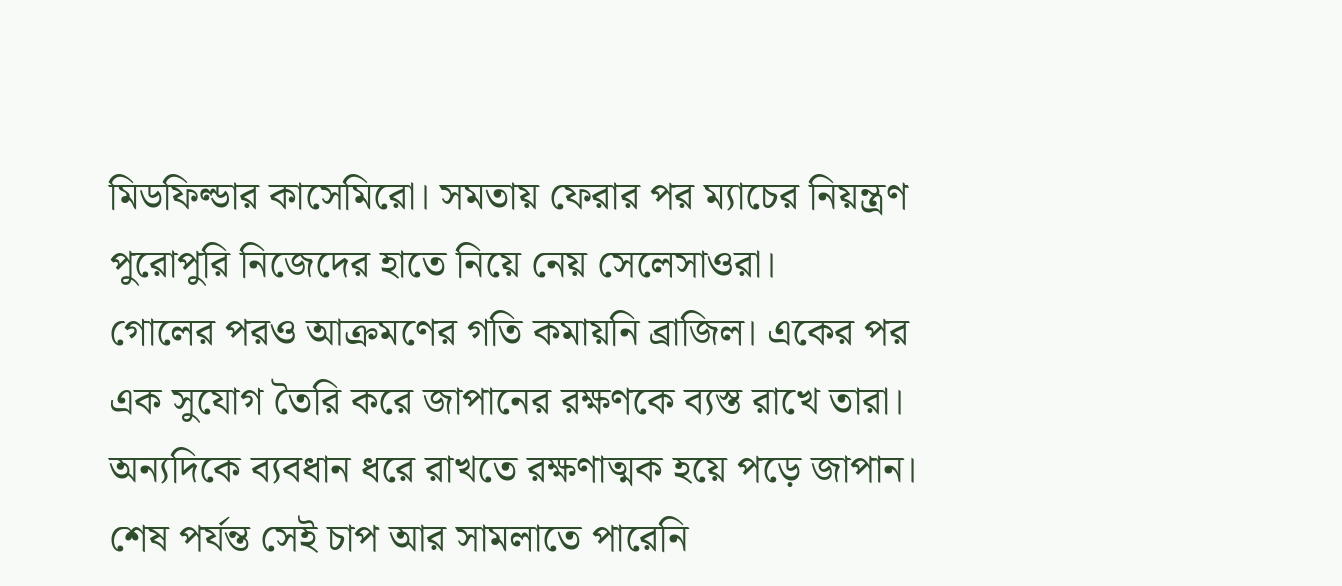মিডফিল্ডার কাসেমিরো। সমতায় ফেরার পর ম্যাচের নিয়ন্ত্রণ পুরোপুরি নিজেদের হাতে নিয়ে নেয় সেলেসাওরা।
গোলের পরও আক্রমণের গতি কমায়নি ব্রাজিল। একের পর এক সুযোগ তৈরি করে জাপানের রক্ষণকে ব্যস্ত রাখে তারা। অন্যদিকে ব্যবধান ধরে রাখতে রক্ষণাত্মক হয়ে পড়ে জাপান। শেষ পর্যন্ত সেই চাপ আর সামলাতে পারেনি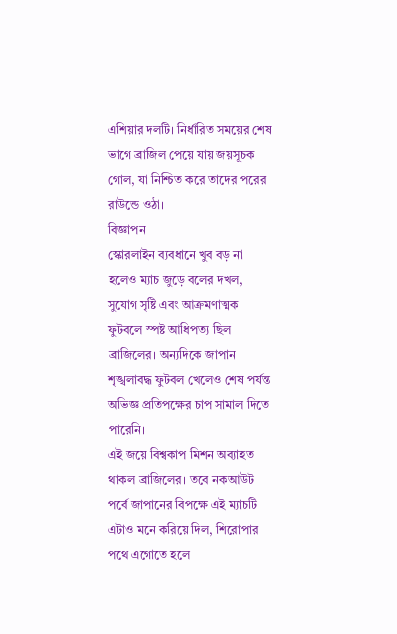এশিয়ার দলটি। নির্ধারিত সময়ের শেষ ভাগে ব্রাজিল পেয়ে যায় জয়সূচক গোল, যা নিশ্চিত করে তাদের পরের রাউন্ডে ওঠা।
বিজ্ঞাপন
স্কোরলাইন ব্যবধানে খুব বড় না হলেও ম্যাচ জুড়ে বলের দখল, সুযোগ সৃষ্টি এবং আক্রমণাত্মক ফুটবলে স্পষ্ট আধিপত্য ছিল ব্রাজিলের। অন্যদিকে জাপান শৃঙ্খলাবদ্ধ ফুটবল খেলেও শেষ পর্যন্ত অভিজ্ঞ প্রতিপক্ষের চাপ সামাল দিতে পারেনি।
এই জয়ে বিশ্বকাপ মিশন অব্যাহত থাকল ব্রাজিলের। তবে নকআউট পর্বে জাপানের বিপক্ষে এই ম্যাচটি এটাও মনে করিয়ে দিল, শিরোপার পথে এগোতে হলে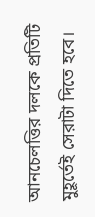আনচেলত্তির দলকে প্রতিটি মুহূর্তেই সেরাটা দিতে হবে।